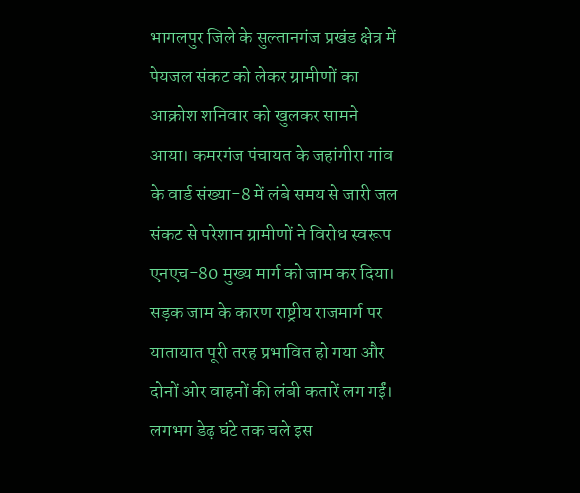भागलपुर जिले के सुल्तानगंज प्रखंड क्षेत्र में पेयजल संकट को लेकर ग्रामीणों का आक्रोश शनिवार को खुलकर सामने आया। कमरगंज पंचायत के जहांगीरा गांव के वार्ड संख्या-8 में लंबे समय से जारी जल संकट से परेशान ग्रामीणों ने विरोध स्वरूप एनएच-80 मुख्य मार्ग को जाम कर दिया। सड़क जाम के कारण राष्ट्रीय राजमार्ग पर यातायात पूरी तरह प्रभावित हो गया और दोनों ओर वाहनों की लंबी कतारें लग गईं। लगभग डेढ़ घंटे तक चले इस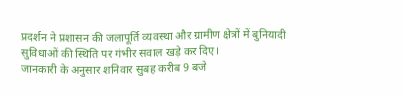प्रदर्शन ने प्रशासन की जलापूर्ति व्यवस्था और ग्रामीण क्षेत्रों में बुनियादी सुविधाओं की स्थिति पर गंभीर सवाल खड़े कर दिए।
जानकारी के अनुसार शनिवार सुबह करीब 9 बजे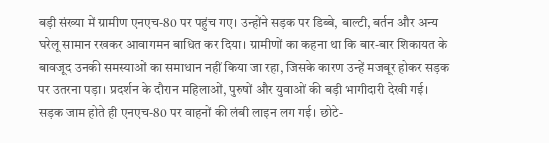बड़ी संख्या में ग्रामीण एनएच-80 पर पहुंच गए। उन्होंने सड़क पर डिब्बे, बाल्टी, बर्तन और अन्य घरेलू सामान रखकर आवागमन बाधित कर दिया। ग्रामीणों का कहना था कि बार-बार शिकायत के बावजूद उनकी समस्याओं का समाधान नहीं किया जा रहा, जिसके कारण उन्हें मजबूर होकर सड़क पर उतरना पड़ा। प्रदर्शन के दौरान महिलाओं, पुरुषों और युवाओं की बड़ी भागीदारी देखी गई।
सड़क जाम होते ही एनएच-80 पर वाहनों की लंबी लाइन लग गई। छोटे-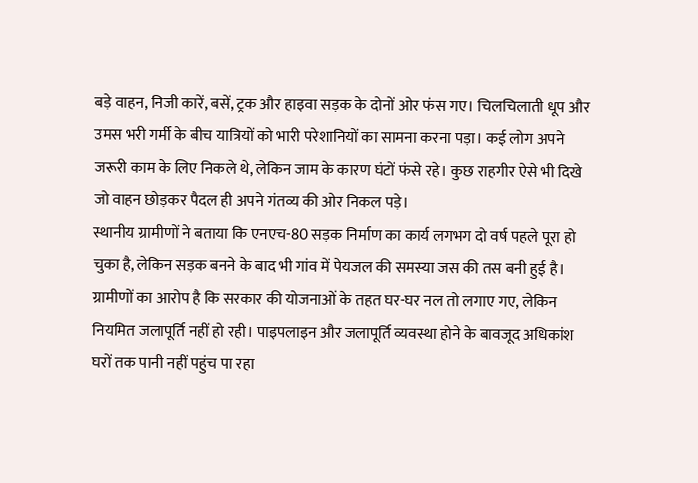बड़े वाहन, निजी कारें, बसें, ट्रक और हाइवा सड़क के दोनों ओर फंस गए। चिलचिलाती धूप और उमस भरी गर्मी के बीच यात्रियों को भारी परेशानियों का सामना करना पड़ा। कई लोग अपने जरूरी काम के लिए निकले थे, लेकिन जाम के कारण घंटों फंसे रहे। कुछ राहगीर ऐसे भी दिखे जो वाहन छोड़कर पैदल ही अपने गंतव्य की ओर निकल पड़े।
स्थानीय ग्रामीणों ने बताया कि एनएच-80 सड़क निर्माण का कार्य लगभग दो वर्ष पहले पूरा हो चुका है, लेकिन सड़क बनने के बाद भी गांव में पेयजल की समस्या जस की तस बनी हुई है। ग्रामीणों का आरोप है कि सरकार की योजनाओं के तहत घर-घर नल तो लगाए गए, लेकिन नियमित जलापूर्ति नहीं हो रही। पाइपलाइन और जलापूर्ति व्यवस्था होने के बावजूद अधिकांश घरों तक पानी नहीं पहुंच पा रहा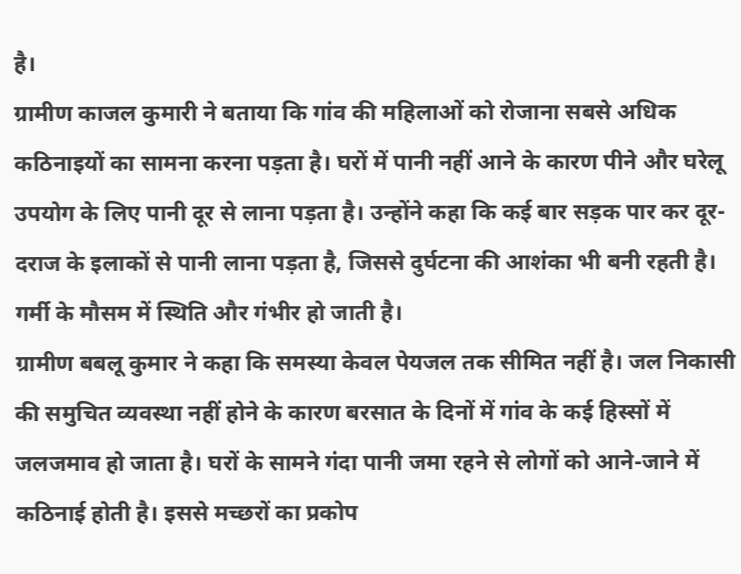है।
ग्रामीण काजल कुमारी ने बताया कि गांव की महिलाओं को रोजाना सबसे अधिक कठिनाइयों का सामना करना पड़ता है। घरों में पानी नहीं आने के कारण पीने और घरेलू उपयोग के लिए पानी दूर से लाना पड़ता है। उन्होंने कहा कि कई बार सड़क पार कर दूर-दराज के इलाकों से पानी लाना पड़ता है, जिससे दुर्घटना की आशंका भी बनी रहती है। गर्मी के मौसम में स्थिति और गंभीर हो जाती है।
ग्रामीण बबलू कुमार ने कहा कि समस्या केवल पेयजल तक सीमित नहीं है। जल निकासी की समुचित व्यवस्था नहीं होने के कारण बरसात के दिनों में गांव के कई हिस्सों में जलजमाव हो जाता है। घरों के सामने गंदा पानी जमा रहने से लोगों को आने-जाने में कठिनाई होती है। इससे मच्छरों का प्रकोप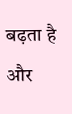बढ़ता है और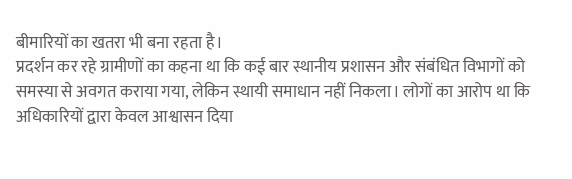बीमारियों का खतरा भी बना रहता है।
प्रदर्शन कर रहे ग्रामीणों का कहना था कि कई बार स्थानीय प्रशासन और संबंधित विभागों को समस्या से अवगत कराया गया, लेकिन स्थायी समाधान नहीं निकला। लोगों का आरोप था कि अधिकारियों द्वारा केवल आश्वासन दिया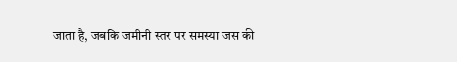जाता है, जबकि जमीनी स्तर पर समस्या जस की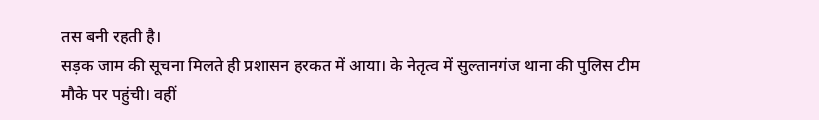तस बनी रहती है।
सड़क जाम की सूचना मिलते ही प्रशासन हरकत में आया। के नेतृत्व में सुल्तानगंज थाना की पुलिस टीम मौके पर पहुंची। वहीं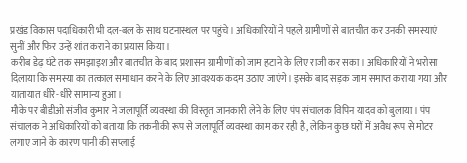प्रखंड विकास पदाधिकारी भी दल-बल के साथ घटनास्थल पर पहुंचे। अधिकारियों ने पहले ग्रामीणों से बातचीत कर उनकी समस्याएं सुनीं और फिर उन्हें शांत कराने का प्रयास किया।
करीब डेढ़ घंटे तक समझाइश और बातचीत के बाद प्रशासन ग्रामीणों को जाम हटाने के लिए राजी कर सका। अधिकारियों ने भरोसा दिलाया कि समस्या का तत्काल समाधान करने के लिए आवश्यक कदम उठाए जाएंगे। इसके बाद सड़क जाम समाप्त कराया गया और यातायात धीरे-धीरे सामान्य हुआ।
मौके पर बीडीओ संजीव कुमार ने जलापूर्ति व्यवस्था की विस्तृत जानकारी लेने के लिए पंप संचालक विपिन यादव को बुलाया। पंप संचालक ने अधिकारियों को बताया कि तकनीकी रूप से जलापूर्ति व्यवस्था काम कर रही है, लेकिन कुछ घरों में अवैध रूप से मोटर लगाए जाने के कारण पानी की सप्लाई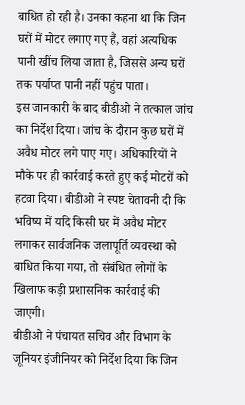बाधित हो रही है। उनका कहना था कि जिन घरों में मोटर लगाए गए हैं, वहां अत्यधिक पानी खींच लिया जाता है, जिससे अन्य घरों तक पर्याप्त पानी नहीं पहुंच पाता।
इस जानकारी के बाद बीडीओ ने तत्काल जांच का निर्देश दिया। जांच के दौरान कुछ घरों में अवैध मोटर लगे पाए गए। अधिकारियों ने मौके पर ही कार्रवाई करते हुए कई मोटरों को हटवा दिया। बीडीओ ने स्पष्ट चेतावनी दी कि भविष्य में यदि किसी घर में अवैध मोटर लगाकर सार्वजनिक जलापूर्ति व्यवस्था को बाधित किया गया, तो संबंधित लोगों के खिलाफ कड़ी प्रशासनिक कार्रवाई की जाएगी।
बीडीओ ने पंचायत सचिव और विभाग के जूनियर इंजीनियर को निर्देश दिया कि जिन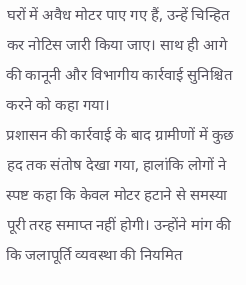घरों में अवैध मोटर पाए गए हैं, उन्हें चिन्हित कर नोटिस जारी किया जाए। साथ ही आगे की कानूनी और विभागीय कार्रवाई सुनिश्चित करने को कहा गया।
प्रशासन की कार्रवाई के बाद ग्रामीणों में कुछ हद तक संतोष देखा गया, हालांकि लोगों ने स्पष्ट कहा कि केवल मोटर हटाने से समस्या पूरी तरह समाप्त नहीं होगी। उन्होंने मांग की कि जलापूर्ति व्यवस्था की नियमित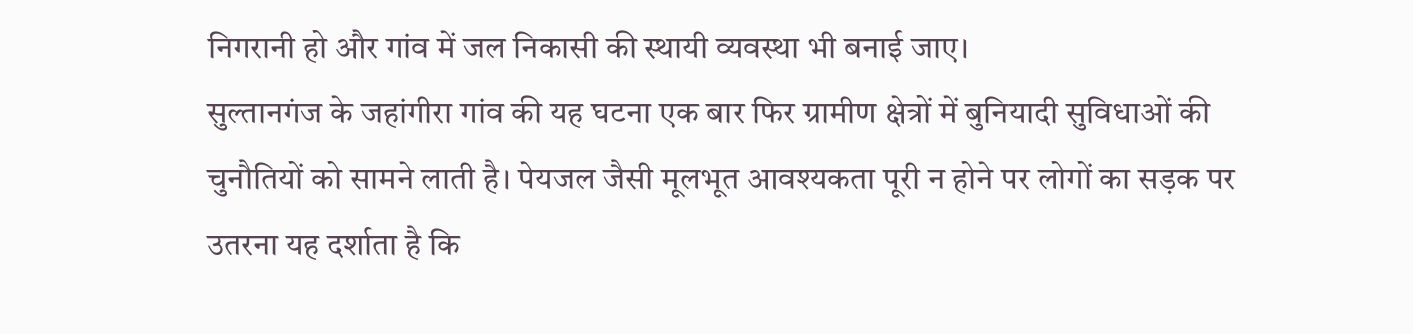निगरानी हो और गांव में जल निकासी की स्थायी व्यवस्था भी बनाई जाए।
सुल्तानगंज के जहांगीरा गांव की यह घटना एक बार फिर ग्रामीण क्षेत्रों में बुनियादी सुविधाओं की चुनौतियों को सामने लाती है। पेयजल जैसी मूलभूत आवश्यकता पूरी न होने पर लोगों का सड़क पर उतरना यह दर्शाता है कि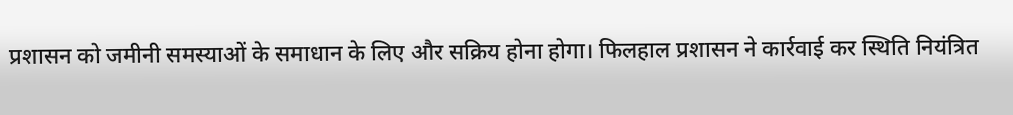प्रशासन को जमीनी समस्याओं के समाधान के लिए और सक्रिय होना होगा। फिलहाल प्रशासन ने कार्रवाई कर स्थिति नियंत्रित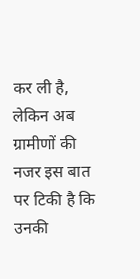कर ली है, लेकिन अब ग्रामीणों की नजर इस बात पर टिकी है कि उनकी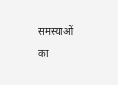समस्याओं का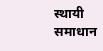स्थायी समाधान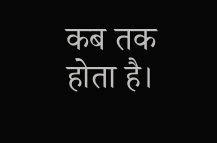कब तक होता है।